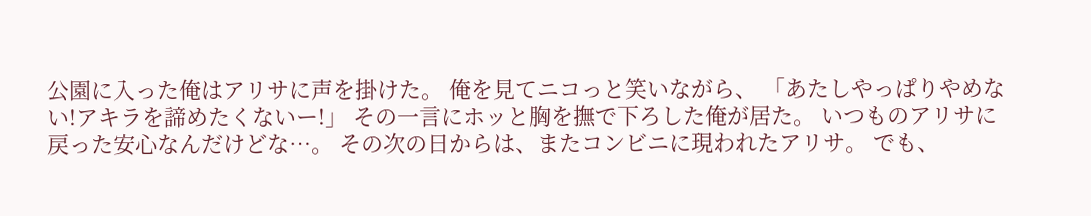公園に入った俺はアリサに声を掛けた。 俺を見てニコっと笑いながら、 「あたしやっぱりやめない!アキラを諦めたくないー!」 その一言にホッと胸を撫で下ろした俺が居た。 いつものアリサに戻った安心なんだけどな…。 その次の日からは、またコンビニに現われたアリサ。 でも、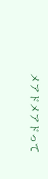メアドメアドって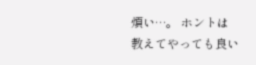煩い…。 ホントは教えてやっても良い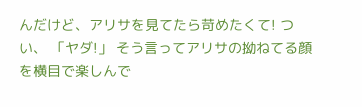んだけど、アリサを見てたら苛めたくて! つい、 「ヤダ!」 そう言ってアリサの拗ねてる顔を横目で楽しんで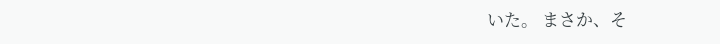いた。 まさか、そ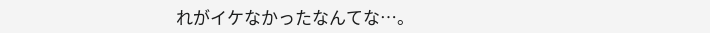れがイケなかったなんてな…。